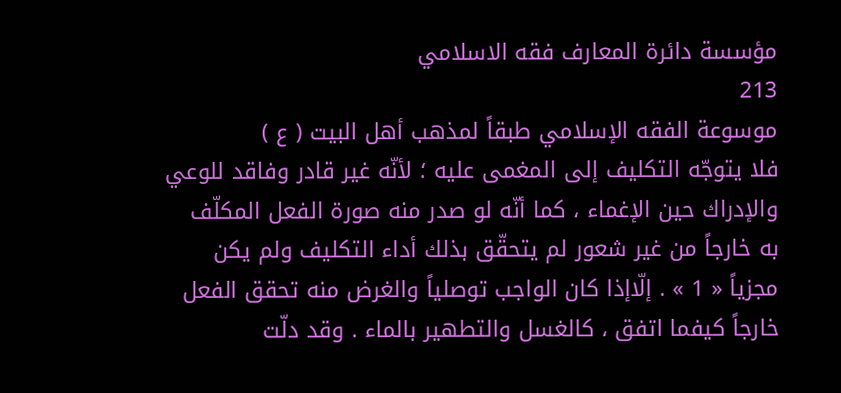مؤسسة دائرة المعارف فقه الاسلامي
213
موسوعة الفقه الإسلامي طبقاً لمذهب أهل البيت ( ع )
فلا يتوجّه التكليف إلى المغمى عليه ؛ لأنّه غير قادر وفاقد للوعي والإدراك حين الإغماء ، كما أنّه لو صدر منه صورة الفعل المكلّف به خارجاً من غير شعور لم يتحقّق بذلك أداء التكليف ولم يكن مجزياً « 1 » . إلّاإذا كان الواجب توصلياً والغرض منه تحقق الفعل خارجاً كيفما اتفق ، كالغسل والتطهير بالماء . وقد دلّت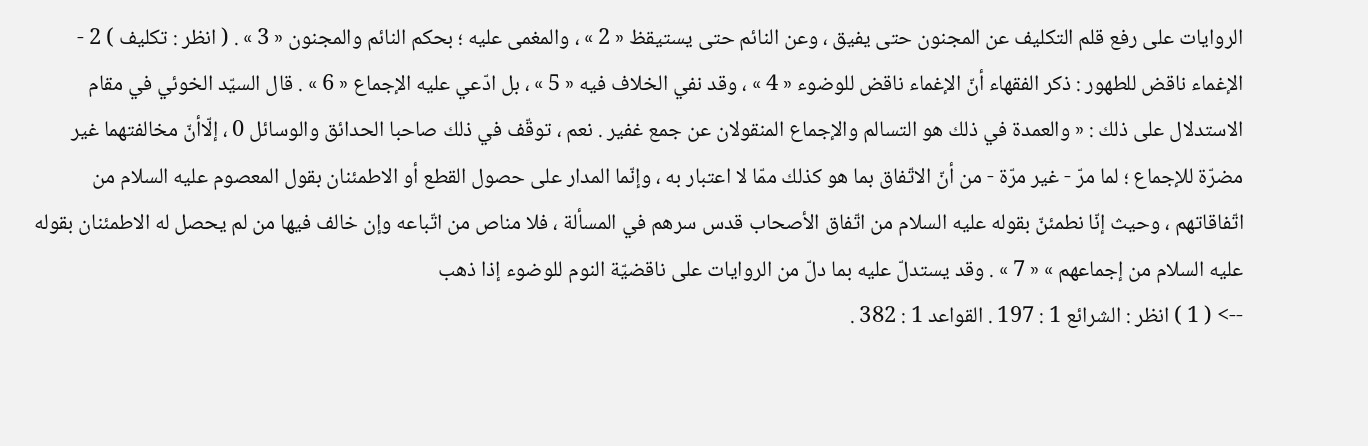الروايات على رفع قلم التكليف عن المجنون حتى يفيق ، وعن النائم حتى يستيقظ « 2 » ، والمغمى عليه ؛ بحكم النائم والمجنون « 3 » . ( انظر : تكليف ) 2 - الإغماء ناقض للطهور : ذكر الفقهاء أنّ الإغماء ناقض للوضوء « 4 » ، وقد نفي الخلاف فيه « 5 » ، بل ادّعي عليه الإجماع « 6 » . قال السيّد الخوئي في مقام الاستدلال على ذلك : « والعمدة في ذلك هو التسالم والإجماع المنقولان عن جمع غفير . نعم ، توقّف في ذلك صاحبا الحدائق والوسائل 0 ، إلّاأنّ مخالفتهما غير مضرّة للإجماع ؛ لما مرّ - غير مرّة - من أنّ الاتّفاق بما هو كذلك ممّا لا اعتبار به ، وإنّما المدار على حصول القطع أو الاطمئنان بقول المعصوم عليه السلام من اتّفاقاتهم ، وحيث إنّا نطمئنّ بقوله عليه السلام من اتّفاق الأصحاب قدس سرهم في المسألة ، فلا مناص من اتّباعه وإن خالف فيها من لم يحصل له الاطمئنان بقوله عليه السلام من إجماعهم » « 7 » . وقد يستدلّ عليه بما دلّ من الروايات على ناقضيّة النوم للوضوء إذا ذهب
--> ( 1 ) انظر : الشرائع 1 : 197 . القواعد 1 : 382 .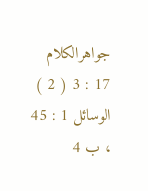جواهرالكلام 17 : 3 ( 2 ) الوسائل 1 : 45 ، ب 4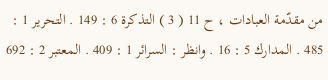من مقدّمة العبادات ، ح 11 ( 3 ) التذكرة 6 : 149 . التحرير 1 : 485 . المدارك 5 : 16 . وانظر : السرائر 1 : 409 . المعتبر 2 : 692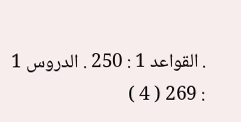. القواعد 1 : 250 . الدروس 1 : 269 ( 4 )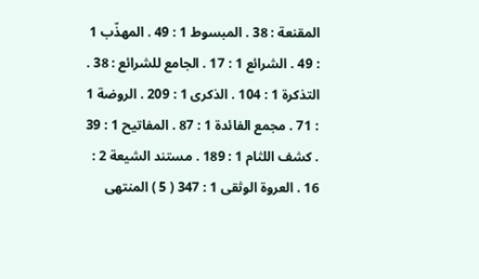المقنعة : 38 . المبسوط 1 : 49 . المهذّب 1 : 49 . الشرائع 1 : 17 . الجامع للشرائع : 38 . التذكرة 1 : 104 . الذكرى 1 : 209 . الروضة 1 : 71 . مجمع الفائدة 1 : 87 . المفاتيح 1 : 39 . كشف اللثام 1 : 189 . مستند الشيعة 2 : 16 . العروة الوثقى 1 : 347 ( 5 ) المنتهى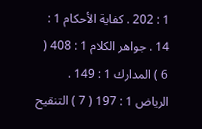1 : 202 . كفاية الأحكام 1 : 14 . جواهر الكلام 1 : 408 ( 6 ) المدارك 1 : 149 . الرياض 1 : 197 ( 7 ) التنقيح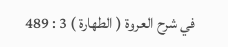في شرح العروة ( الطهارة ) 3 : 489